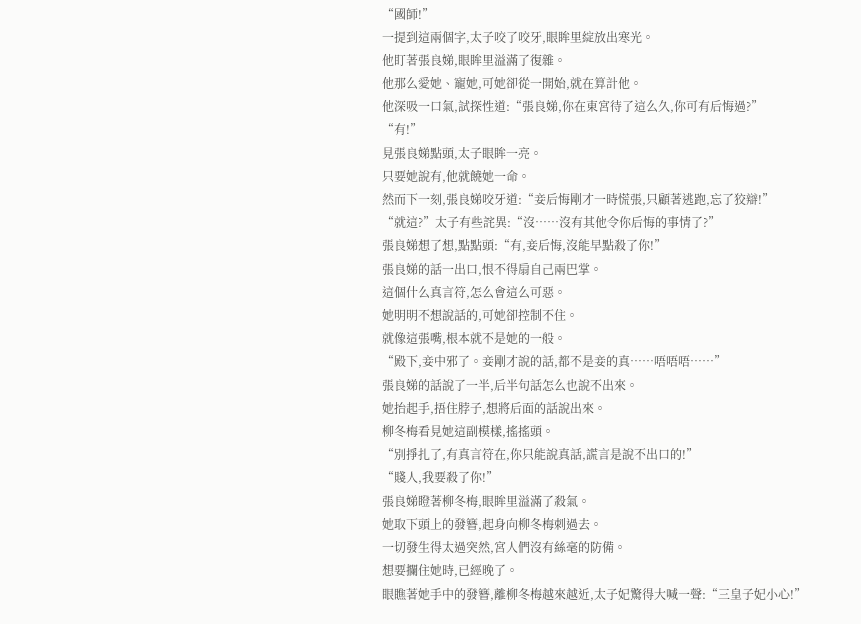“國師!”
一提到這兩個字,太子咬了咬牙,眼眸里綻放出寒光。
他盯著張良娣,眼眸里溢滿了復雜。
他那么愛她、寵她,可她卻從一開始,就在算計他。
他深吸一口氣,試探性道:“張良娣,你在東宮待了這么久,你可有后悔過?”
“有!”
見張良娣點頭,太子眼眸一亮。
只要她說有,他就饒她一命。
然而下一刻,張良娣咬牙道:“妾后悔剛才一時慌張,只顧著逃跑,忘了狡辯!”
“就這?”太子有些詫異:“沒……沒有其他令你后悔的事情了?”
張良娣想了想,點點頭:“有,妾后悔,沒能早點殺了你!”
張良娣的話一出口,恨不得扇自己兩巴掌。
這個什么真言符,怎么會這么可惡。
她明明不想說話的,可她卻控制不住。
就像這張嘴,根本就不是她的一般。
“殿下,妾中邪了。妾剛才說的話,都不是妾的真……唔唔唔……”
張良娣的話說了一半,后半句話怎么也說不出來。
她抬起手,捂住脖子,想將后面的話說出來。
柳冬梅看見她這副模樣,搖搖頭。
“別掙扎了,有真言符在,你只能說真話,謊言是說不出口的!”
“賤人,我要殺了你!”
張良娣瞪著柳冬梅,眼眸里溢滿了殺氣。
她取下頭上的發簪,起身向柳冬梅刺過去。
一切發生得太過突然,宮人們沒有絲毫的防備。
想要攔住她時,已經晚了。
眼瞧著她手中的發簪,離柳冬梅越來越近,太子妃驚得大喊一聲:“三皇子妃小心!”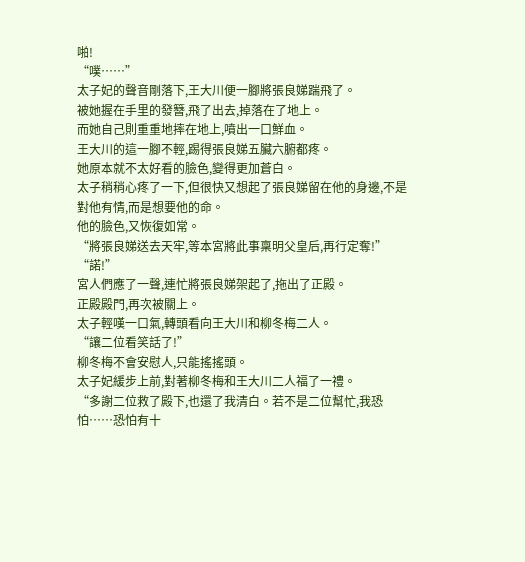啪!
“噗……”
太子妃的聲音剛落下,王大川便一腳將張良娣踹飛了。
被她握在手里的發簪,飛了出去,掉落在了地上。
而她自己則重重地摔在地上,噴出一口鮮血。
王大川的這一腳不輕,踢得張良娣五臟六腑都疼。
她原本就不太好看的臉色,變得更加蒼白。
太子稍稍心疼了一下,但很快又想起了張良娣留在他的身邊,不是對他有情,而是想要他的命。
他的臉色,又恢復如常。
“將張良娣送去天牢,等本宮將此事稟明父皇后,再行定奪!”
“諾!”
宮人們應了一聲,連忙將張良娣架起了,拖出了正殿。
正殿殿門,再次被關上。
太子輕嘆一口氣,轉頭看向王大川和柳冬梅二人。
“讓二位看笑話了!”
柳冬梅不會安慰人,只能搖搖頭。
太子妃緩步上前,對著柳冬梅和王大川二人福了一禮。
“多謝二位救了殿下,也還了我清白。若不是二位幫忙,我恐怕……恐怕有十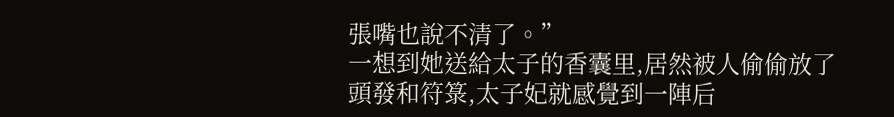張嘴也說不清了。”
一想到她送給太子的香囊里,居然被人偷偷放了頭發和符箓,太子妃就感覺到一陣后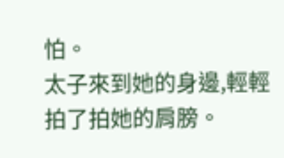怕。
太子來到她的身邊,輕輕拍了拍她的肩膀。